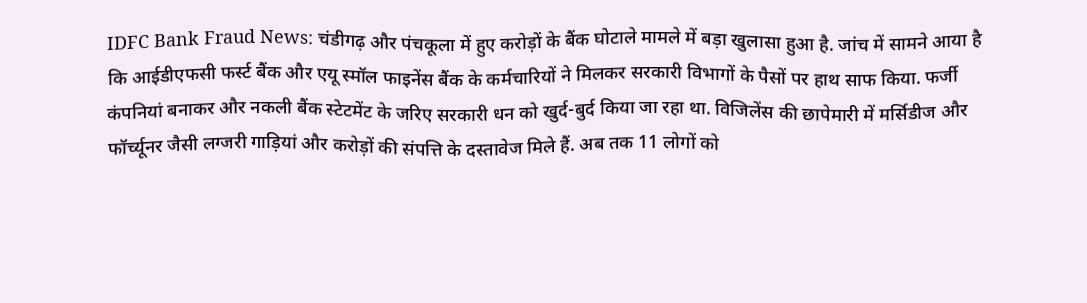IDFC Bank Fraud News: चंडीगढ़ और पंचकूला में हुए करोड़ों के बैंक घोटाले मामले में बड़ा खुलासा हुआ है. जांच में सामने आया है कि आईडीएफसी फर्स्ट बैंक और एयू स्मॉल फाइनेंस बैंक के कर्मचारियों ने मिलकर सरकारी विभागों के पैसों पर हाथ साफ किया. फर्जी कंपनियां बनाकर और नकली बैंक स्टेटमेंट के जरिए सरकारी धन को खुर्द-बुर्द किया जा रहा था. विजिलेंस की छापेमारी में मर्सिडीज और फॉर्च्यूनर जैसी लग्जरी गाड़ियां और करोड़ों की संपत्ति के दस्तावेज मिले हैं. अब तक 11 लोगों को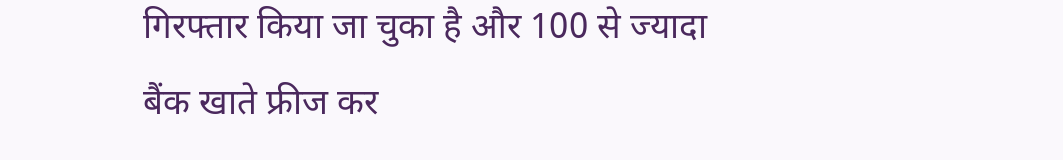गिरफ्तार किया जा चुका है और 100 से ज्यादा बैंक खाते फ्रीज कर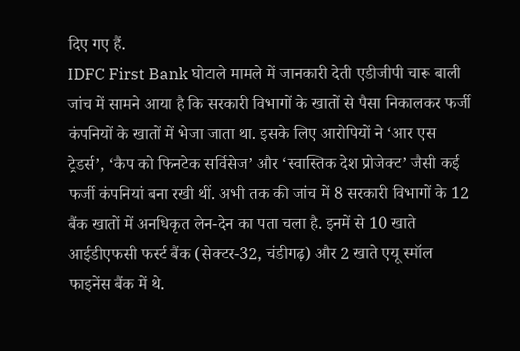दिए गए हैं.
IDFC First Bank घोटाले मामले में जानकारी देती एडीजीपी चारू बाली
जांच में सामने आया है कि सरकारी विभागों के खातों से पैसा निकालकर फर्जी कंपनियों के खातों में भेजा जाता था. इसके लिए आरोपियों ने ‘आर एस ट्रेडर्स’, ‘कैप को फिनटेक सर्विसेज’ और ‘स्वास्तिक देश प्रोजेक्ट’ जैसी कई फर्जी कंपनियां बना रखी थीं. अभी तक की जांच में 8 सरकारी विभागों के 12 बैंक खातों में अनधिकृत लेन-देन का पता चला है. इनमें से 10 खाते आईडीएफसी फर्स्ट बैंक (सेक्टर-32, चंडीगढ़) और 2 खाते एयू स्मॉल फाइनेंस बैंक में थे.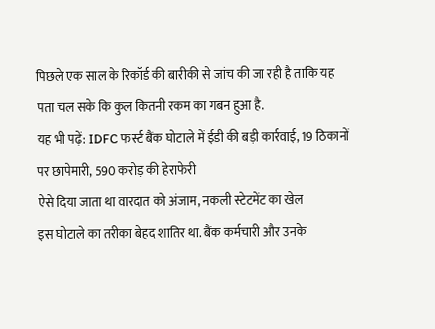पिछले एक साल के रिकॉर्ड की बारीकी से जांच की जा रही है ताकि यह पता चल सके कि कुल कितनी रकम का गबन हुआ है.
यह भी पढ़ें: IDFC फर्स्ट बैंक घोटाले में ईडी की बड़ी कार्रवाई, 19 ठिकानों पर छापेमारी, 590 करोड़ की हेराफेरी
ऐसे दिया जाता था वारदात को अंजाम, नकली स्टेटमेंट का खेल
इस घोटाले का तरीका बेहद शातिर था. बैंक कर्मचारी और उनके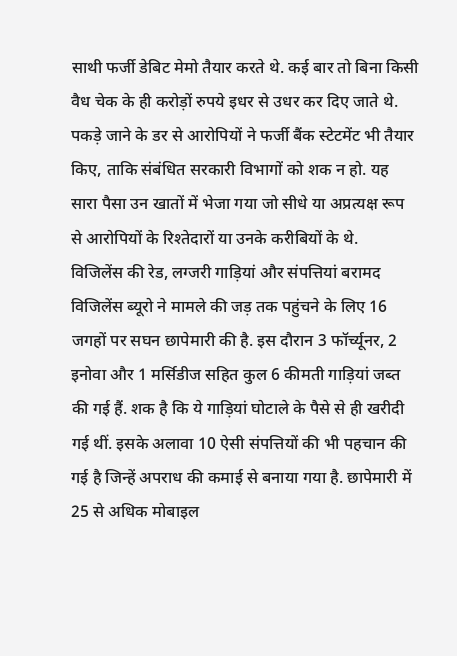साथी फर्जी डेबिट मेमो तैयार करते थे. कई बार तो बिना किसी वैध चेक के ही करोड़ों रुपये इधर से उधर कर दिए जाते थे. पकड़े जाने के डर से आरोपियों ने फर्जी बैंक स्टेटमेंट भी तैयार किए, ताकि संबंधित सरकारी विभागों को शक न हो. यह सारा पैसा उन खातों में भेजा गया जो सीधे या अप्रत्यक्ष रूप से आरोपियों के रिश्तेदारों या उनके करीबियों के थे.
विजिलेंस की रेड, लग्जरी गाड़ियां और संपत्तियां बरामद
विजिलेंस ब्यूरो ने मामले की जड़ तक पहुंचने के लिए 16 जगहों पर सघन छापेमारी की है. इस दौरान 3 फॉर्च्यूनर, 2 इनोवा और 1 मर्सिडीज सहित कुल 6 कीमती गाड़ियां जब्त की गई हैं. शक है कि ये गाड़ियां घोटाले के पैसे से ही खरीदी गई थीं. इसके अलावा 10 ऐसी संपत्तियों की भी पहचान की गई है जिन्हें अपराध की कमाई से बनाया गया है. छापेमारी में 25 से अधिक मोबाइल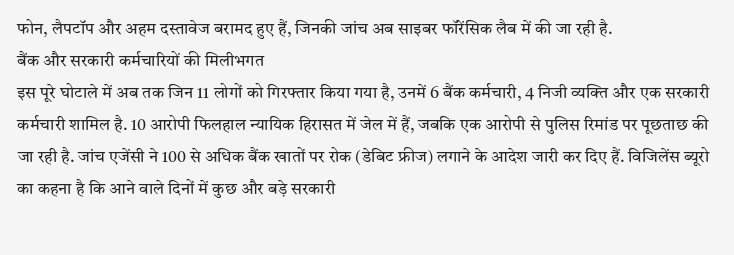फोन, लैपटॉप और अहम दस्तावेज बरामद हुए हैं, जिनकी जांच अब साइबर फॉरेंसिक लैब में की जा रही है.
बैंक और सरकारी कर्मचारियों की मिलीभगत
इस पूरे घोटाले में अब तक जिन 11 लोगों को गिरफ्तार किया गया है, उनमें 6 बैंक कर्मचारी, 4 निजी व्यक्ति और एक सरकारी कर्मचारी शामिल है. 10 आरोपी फिलहाल न्यायिक हिरासत में जेल में हैं, जबकि एक आरोपी से पुलिस रिमांड पर पूछताछ की जा रही है. जांच एजेंसी ने 100 से अधिक बैंक खातों पर रोक (डेबिट फ्रीज) लगाने के आदेश जारी कर दिए हैं. विजिलेंस ब्यूरो का कहना है कि आने वाले दिनों में कुछ और बड़े सरकारी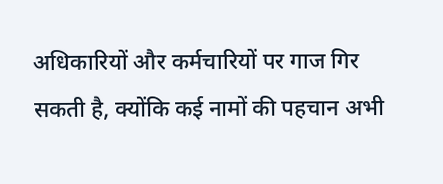अधिकारियों और कर्मचारियों पर गाज गिर सकती है, क्योंकि कई नामों की पहचान अभी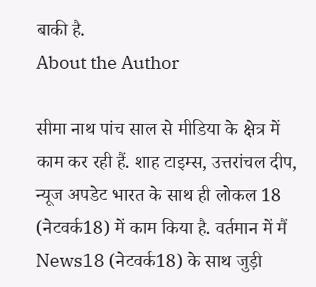बाकी है.
About the Author

सीमा नाथ पांच साल से मीडिया के क्षेत्र में काम कर रही हैं. शाह टाइम्स, उत्तरांचल दीप, न्यूज अपडेट भारत के साथ ही लोकल 18 (नेटवर्क18) में काम किया है. वर्तमान में मैं News18 (नेटवर्क18) के साथ जुड़ी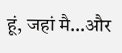हूं, जहां मै…और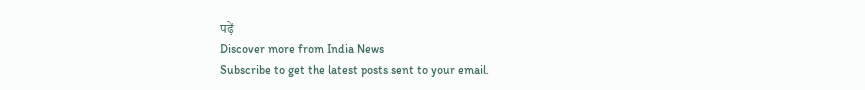पढ़ें
Discover more from India News
Subscribe to get the latest posts sent to your email.